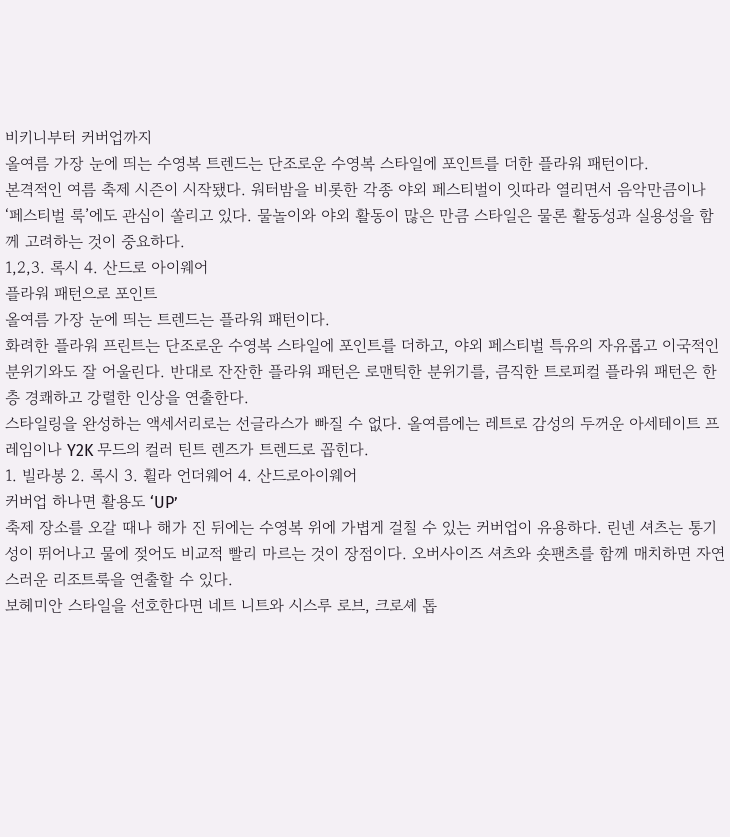비키니부터 커버업까지
올여름 가장 눈에 띄는 수영복 트렌드는 단조로운 수영복 스타일에 포인트를 더한 플라워 패턴이다.
본격적인 여름 축제 시즌이 시작됐다. 워터밤을 비롯한 각종 야외 페스티벌이 잇따라 열리면서 음악만큼이나 ‘페스티벌 룩’에도 관심이 쏠리고 있다. 물놀이와 야외 활동이 많은 만큼 스타일은 물론 활동성과 실용성을 함께 고려하는 것이 중요하다.
1,2,3. 록시 4. 산드로 아이웨어
플라워 패턴으로 포인트
올여름 가장 눈에 띄는 트렌드는 플라워 패턴이다.
화려한 플라워 프린트는 단조로운 수영복 스타일에 포인트를 더하고, 야외 페스티벌 특유의 자유롭고 이국적인 분위기와도 잘 어울린다. 반대로 잔잔한 플라워 패턴은 로맨틱한 분위기를, 큼직한 트로피컬 플라워 패턴은 한층 경쾌하고 강렬한 인상을 연출한다.
스타일링을 완성하는 액세서리로는 선글라스가 빠질 수 없다. 올여름에는 레트로 감성의 두꺼운 아세테이트 프레임이나 Y2K 무드의 컬러 틴트 렌즈가 트렌드로 꼽힌다.
1. 빌라봉 2. 록시 3. 휠라 언더웨어 4. 산드로아이웨어
커버업 하나면 활용도 ‘UP’
축제 장소를 오갈 때나 해가 진 뒤에는 수영복 위에 가볍게 걸칠 수 있는 커버업이 유용하다. 린넨 셔츠는 통기성이 뛰어나고 물에 젖어도 비교적 빨리 마르는 것이 장점이다. 오버사이즈 셔츠와 숏팬츠를 함께 매치하면 자연스러운 리조트룩을 연출할 수 있다.
보헤미안 스타일을 선호한다면 네트 니트와 시스루 로브, 크로셰 톱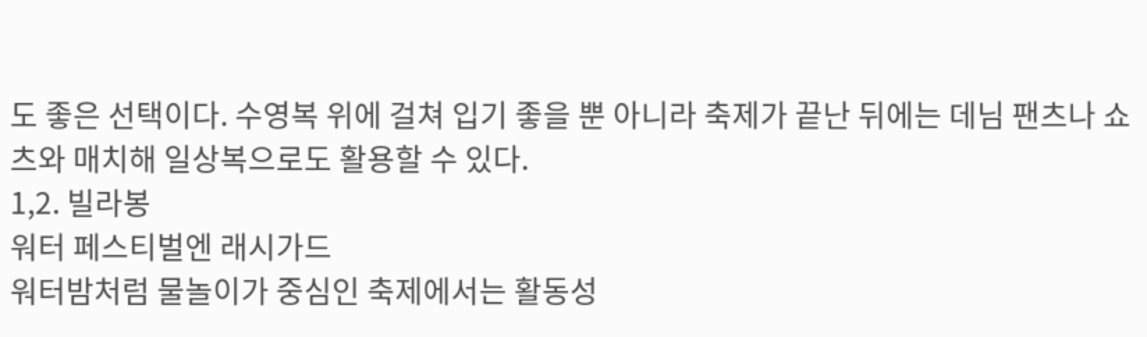도 좋은 선택이다. 수영복 위에 걸쳐 입기 좋을 뿐 아니라 축제가 끝난 뒤에는 데님 팬츠나 쇼츠와 매치해 일상복으로도 활용할 수 있다.
1,2. 빌라봉
워터 페스티벌엔 래시가드
워터밤처럼 물놀이가 중심인 축제에서는 활동성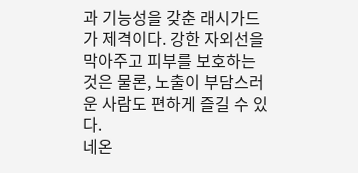과 기능성을 갖춘 래시가드가 제격이다. 강한 자외선을 막아주고 피부를 보호하는 것은 물론, 노출이 부담스러운 사람도 편하게 즐길 수 있다.
네온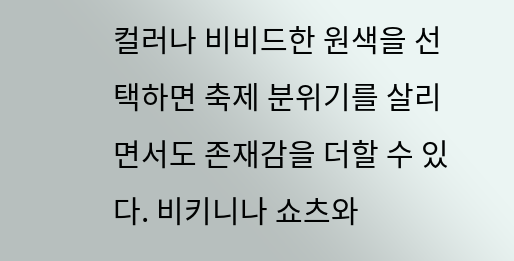컬러나 비비드한 원색을 선택하면 축제 분위기를 살리면서도 존재감을 더할 수 있다. 비키니나 쇼츠와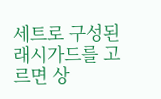세트로 구성된 래시가드를 고르면 상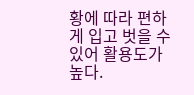황에 따라 편하게 입고 벗을 수 있어 활용도가 높다.